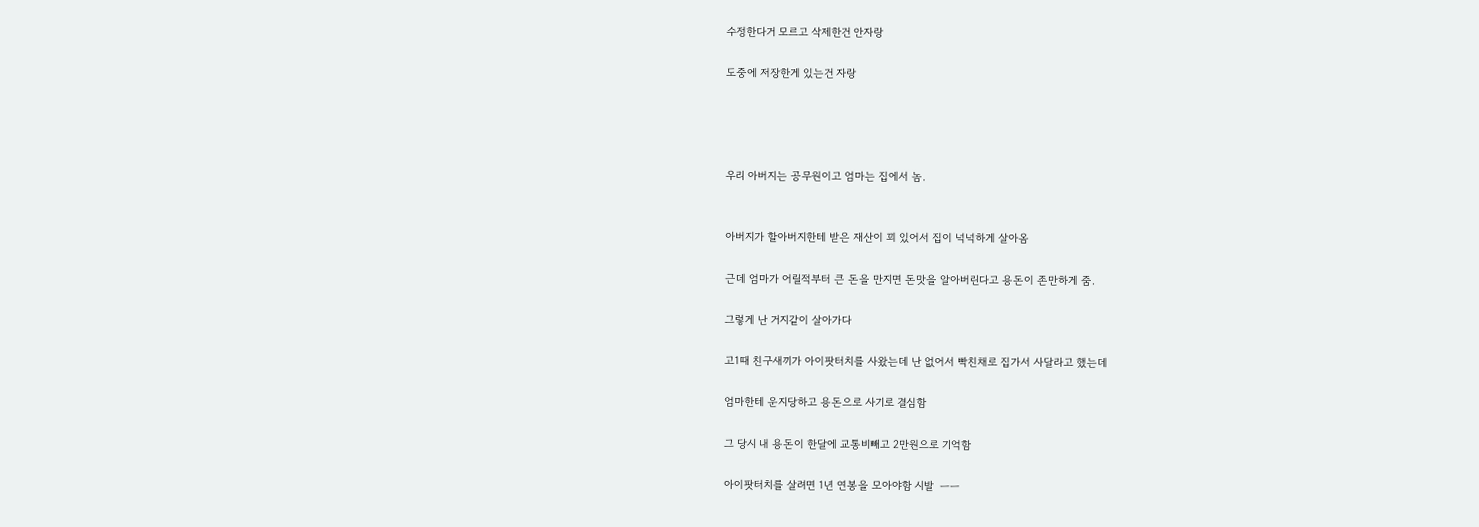수정한다거 모르고 삭제한건 안자랑

도중에 저장한게 있는건 자랑




우리 아버지는 공무원이고 엄마는 집에서 놈.


아버지가 할아버지한테 받은 재산이 꾀 있어서 집이 넉넉하게 살아옴

근데 엄마가 어릴적부터 큰 돈을 만지면 돈맛을 알아버린다고 용돈이 존만하게 줌.

그렇게 난 거지같이 살아가다

고1때 친구새끼가 아이팟터치를 사왔는데 난 없어서 빡친채로 집가서 사달라고 했는데

엄마한테 운지당하고 용돈으로 사기로 결심함

그 당시 내 용돈이 한달에 교통비빼고 2만원으로 기억함

아이팟터치를 살려면 1년 연봉을 모아야함 시발  ㅡㅡ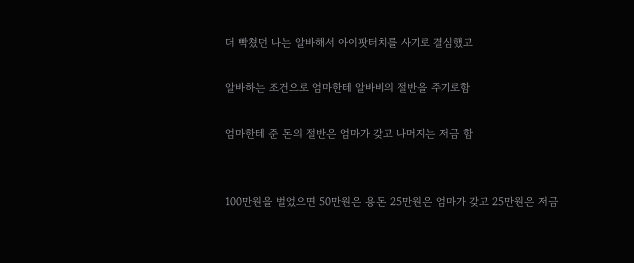더 빡쳤던 나는 알바해서 아이팟터치를 사기로 결심했고

알바하는 조건으로 엄마한테 알바비의 절반을 주기로함

엄마한테 준 돈의 절반은 엄마가 갖고 나머지는 저금 함


100만원을 벌었으면 50만원은 용돈 25만원은 엄마가 갖고 25만원은 저금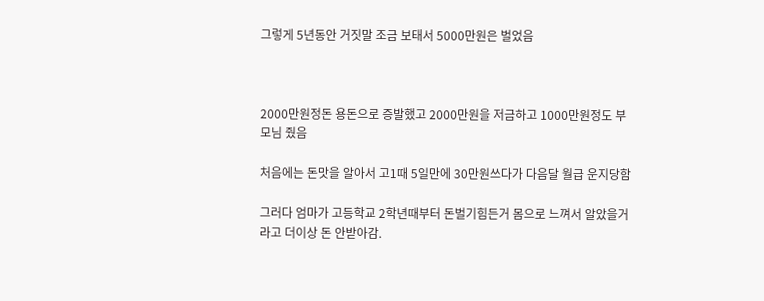그렇게 5년동안 거짓말 조금 보태서 5000만원은 벌었음



2000만원정돈 용돈으로 증발했고 2000만원을 저금하고 1000만원정도 부모님 줬음

처음에는 돈맛을 알아서 고1때 5일만에 30만원쓰다가 다음달 월급 운지당함

그러다 엄마가 고등학교 2학년때부터 돈벌기힘든거 몸으로 느껴서 알았을거라고 더이상 돈 안받아감.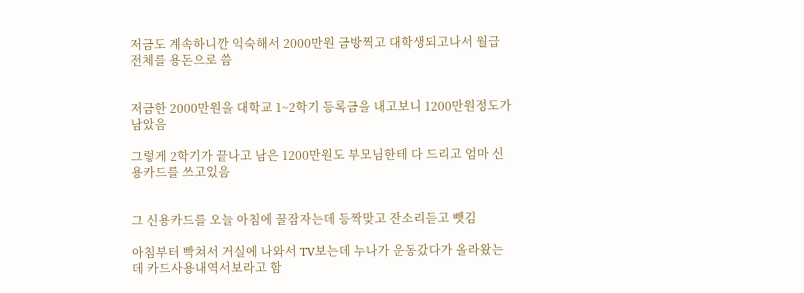저금도 계속하니깐 익숙해서 2000만원 금방찍고 대학생되고나서 월급전체를 용돈으로 씀


저금한 2000만원을 대학교 1~2학기 등록금을 내고보니 1200만원정도가 남았음

그렇게 2학기가 끝나고 남은 1200만원도 부모님한테 다 드리고 엄마 신용카드를 쓰고있음


그 신용카드를 오늘 아침에 꿀잠자는데 등짝맞고 잔소리듣고 뺏김

아침부터 빡쳐서 거실에 나와서 TV보는데 누나가 운동갔다가 올라왔는데 카드사용내역서보라고 함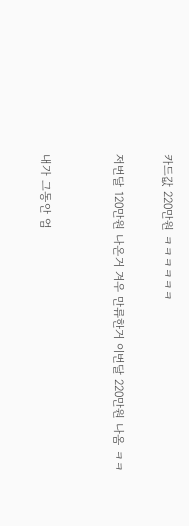카드값 220만원 ㅋㅋㅋㅋㅋㅋ

저번달 120만원 나온거 겨우 만류한거 이번달 220만원 나옴 ㅋㅋ


내가 그동안 엄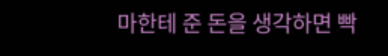마한테 준 돈을 생각하면 빡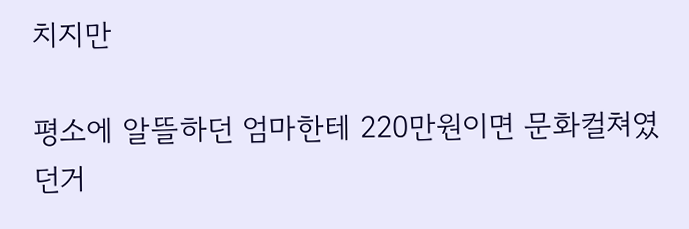치지만

평소에 알뜰하던 엄마한테 220만원이면 문화컬쳐였던거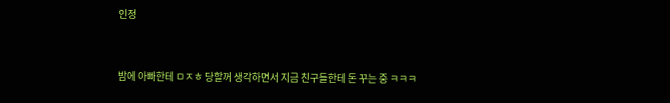인정


밤에 아빠한테 ㅁㅈㅎ 당할꺼 생각하면서 지금 친구들한테 돈 꾸는 중 ㅋㅋㅋ